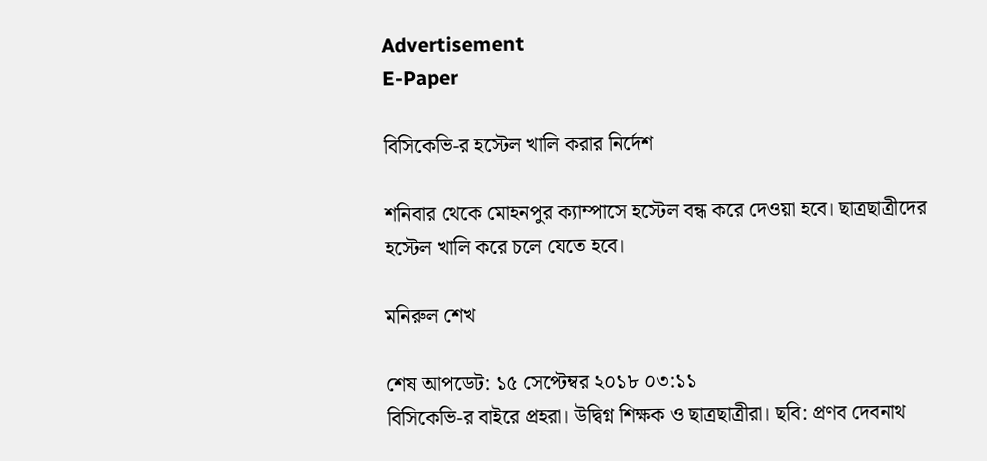Advertisement
E-Paper

বিসিকেভি-র হস্টেল খালি করার নির্দেশ

শনিবার থেকে মোহনপুর ক্যাম্পাসে হস্টেল বন্ধ করে দেওয়া হবে। ছাত্রছাত্রীদের হস্টেল খালি করে চলে যেতে হবে।

মনিরুল শেখ

শেষ আপডেট: ১৫ সেপ্টেম্বর ২০১৮ ০৩:১১
বিসিকেভি-র বাইরে প্রহরা। উদ্বিগ্ন শিক্ষক ও ছাত্রছাত্রীরা। ছবি: প্রণব দেবনাথ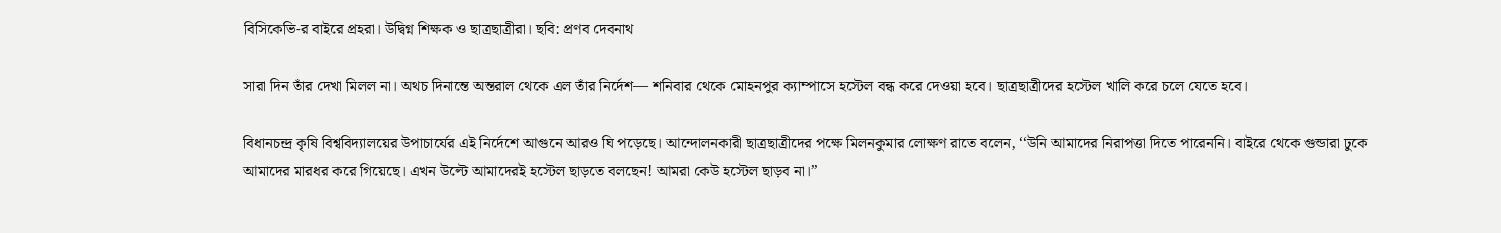বিসিকেভি-র বাইরে প্রহরা। উদ্বিগ্ন শিক্ষক ও ছাত্রছাত্রীরা। ছবি: প্রণব দেবনাথ

সারা দিন তাঁর দেখা মিলল না। অথচ দিনান্তে অন্তরাল থেকে এল তাঁর নির্দেশ— শনিবার থেকে মোহনপুর ক্যাম্পাসে হস্টেল বন্ধ করে দেওয়া হবে। ছাত্রছাত্রীদের হস্টেল খালি করে চলে যেতে হবে।

বিধানচন্দ্র কৃষি বিশ্ববিদ্যালয়ের উপাচার্যের এই নির্দেশে আগুনে আরও ঘি পড়েছে। আন্দোলনকারী ছাত্রছাত্রীদের পক্ষে মিলনকুমার লোক্ষণ রাতে বলেন, ‘‘উনি আমাদের নিরাপত্তা দিতে পারেননি। বাইরে থেকে গুন্ডারা ঢুকে আমাদের মারধর করে গিয়েছে। এখন উল্টে আমাদেরই হস্টেল ছাড়তে বলছেন! আমরা কেউ হস্টেল ছাড়ব না।’’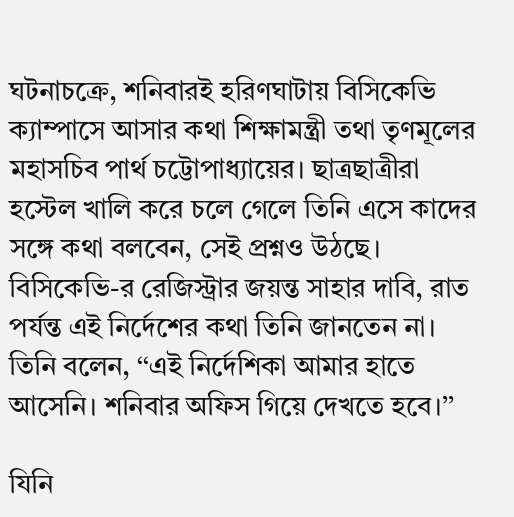ঘটনাচক্রে, শনিবারই হরিণঘাটায় বিসিকেভি ক্যাম্পাসে আসার কথা শিক্ষামন্ত্রী তথা তৃণমূলের মহাসচিব পার্থ চট্টোপাধ্যায়ের। ছাত্রছাত্রীরা হস্টেল খালি করে চলে গেলে তিনি এসে কাদের সঙ্গে কথা বলবেন, সেই প্রশ্নও উঠছে। বিসিকেভি-র রেজিস্ট্রার জয়ন্ত সাহার দাবি, রাত পর্যন্ত এই নির্দেশের কথা তিনি জানতেন না। তিনি বলেন, ‘‘এই নির্দেশিকা আমার হাতে আসেনি। শনিবার অফিস গিয়ে দেখতে হবে।’’

যিনি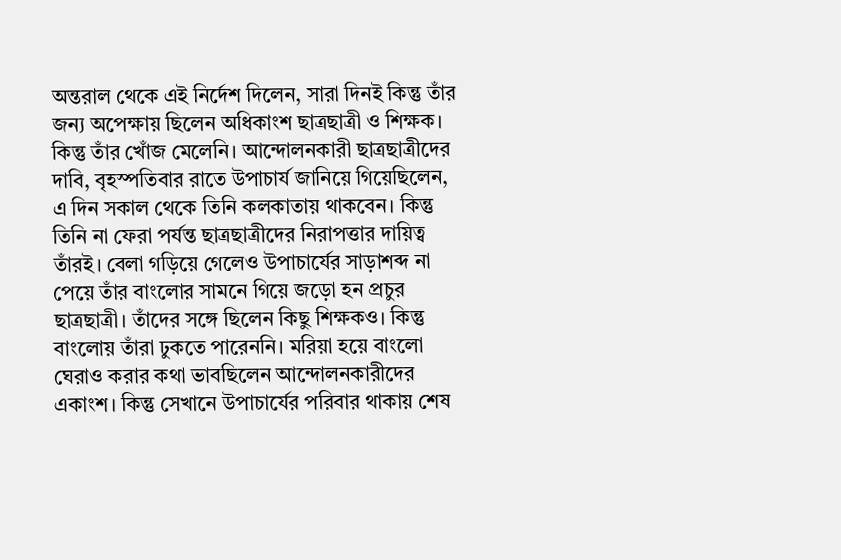অন্তরাল থেকে এই নির্দেশ দিলেন, সারা দিনই কিন্তু তাঁর জন্য অপেক্ষায় ছিলেন অধিকাংশ ছাত্রছাত্রী ও শিক্ষক। কিন্তু তাঁর খোঁজ মেলেনি। আন্দোলনকারী ছাত্রছাত্রীদের দাবি, বৃহস্পতিবার রাতে উপাচার্য জানিয়ে গিয়েছিলেন, এ দিন সকাল থেকে তিনি কলকাতায় থাকবেন। কিন্তু তিনি না ফেরা পর্যন্ত ছাত্রছাত্রীদের নিরাপত্তার দায়িত্ব তাঁরই। বেলা গড়িয়ে গেলেও উপাচার্যের সাড়াশব্দ না পেয়ে তাঁর বাংলোর সামনে গিয়ে জড়ো হন প্রচুর ছাত্রছাত্রী। তাঁদের সঙ্গে ছিলেন কিছু শিক্ষকও। কিন্তু বাংলোয় তাঁরা ঢুকতে পারেননি। মরিয়া হয়ে বাংলো ঘেরাও করার কথা ভাবছিলেন আন্দোলনকারীদের একাংশ। কিন্তু সেখানে উপাচার্যের পরিবার থাকায় শেষ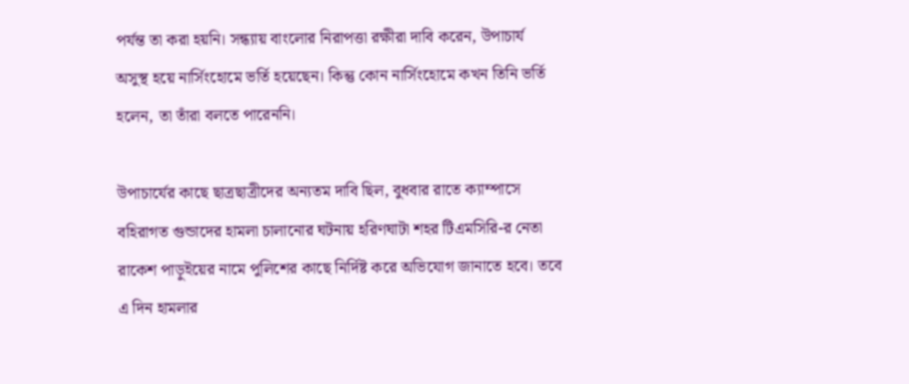পর্যন্ত তা করা হয়নি। সন্ধ্যায় বাংলোর নিরাপত্তা রক্ষীরা দাবি করেন, উপাচার্য অসুস্থ হয়ে নার্সিংহোমে ভর্তি হয়েছেন। কিন্তু কোন নার্সিংহোমে কখন তিনি ভর্তি হলেন, তা তাঁরা বলতে পারেননি।

উপাচার্যের কাছে ছাত্রছাত্রীদের অন্যতম দাবি ছিল, বুধবার রাতে ক্যাম্পাসে বহিরাগত গুন্ডাদের হামলা চালানোর ঘটনায় হরিণঘাটা শহর টিএমসিরি-র নেতা রাকেশ পাড়ুইয়ের নামে পুলিশের কাছে নির্দিষ্ট করে অভিযোগ জানাতে হবে। তবে এ দিন হামলার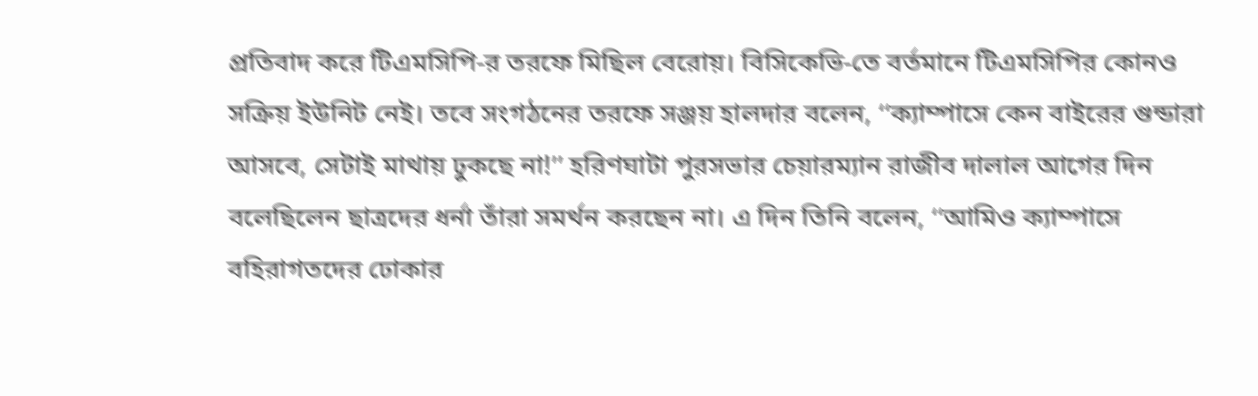প্রতিবাদ করে টিএমসিপি-র তরফে মিছিল বেরোয়। বিসিকেভি-তে বর্তমানে টিএমসিপির কোনও সক্রিয় ইউনিট নেই। তবে সংগঠনের তরফে সঞ্জয় হালদার বলেন, ‘‘ক্যাম্পাসে কেন বাইরের গুন্ডারা আসবে, সেটাই মাথায় ঢুকছে না!’’ হরিণঘাটা পুরসভার চেয়ারম্যান রাজীব দালাল আগের দিন বলেছিলেন ছাত্রদের ধর্না তাঁরা সমর্থন করছেন না। এ দিন তিনি বলেন, ‘‘আমিও ক্যাম্পাসে বহিরাগতদের ঢোকার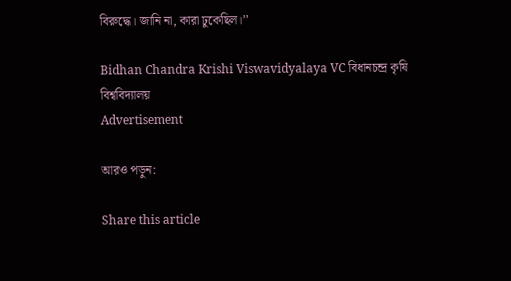বিরুদ্ধে। জানি না, কারা ঢুকেছিল।’’

Bidhan Chandra Krishi Viswavidyalaya VC বিধানচন্দ্র কৃষি বিশ্ববিদ্যালয়
Advertisement

আরও পড়ুন:

Share this article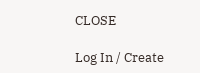CLOSE

Log In / Create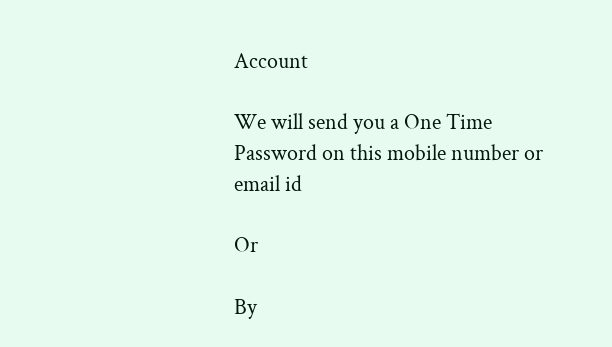Account

We will send you a One Time Password on this mobile number or email id

Or

By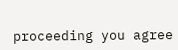proceeding you agree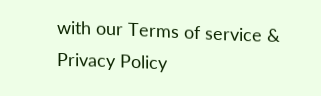with our Terms of service & Privacy Policy